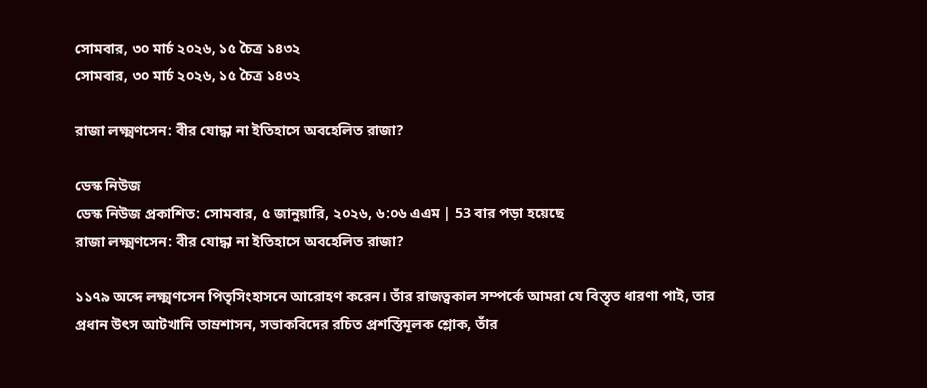সোমবার, ৩০ মার্চ ২০২৬, ১৫ চৈত্র ১৪৩২
সোমবার, ৩০ মার্চ ২০২৬, ১৫ চৈত্র ১৪৩২

রাজা লক্ষ্মণসেন: বীর যোদ্ধা না ইতিহাসে অবহেলিত রাজা?

ডেস্ক নিউজ
ডেস্ক নিউজ প্রকাশিত: সোমবার, ৫ জানুয়ারি, ২০২৬, ৬:০৬ এএম | 53 বার পড়া হয়েছে
রাজা লক্ষ্মণসেন: বীর যোদ্ধা না ইতিহাসে অবহেলিত রাজা?

১১৭৯ অব্দে লক্ষ্মণসেন পিতৃসিংহাসনে আরোহণ করেন। তাঁর রাজত্বকাল সম্পর্কে আমরা যে বিস্তৃত ধারণা পাই, তার প্রধান উৎস আটখানি তাম্রশাসন, সভাকবিদের রচিত প্রশস্তিমূলক শ্লোক, তাঁর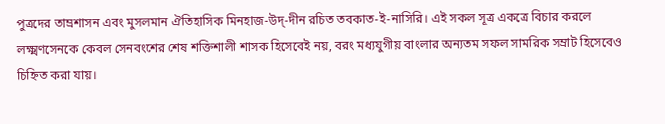পুত্রদের তাম্রশাসন এবং মুসলমান ঐতিহাসিক মিনহাজ-উদ্-দীন রচিত তবকাত-ই-নাসিরি। এই সকল সূত্র একত্রে বিচার করলে লক্ষ্মণসেনকে কেবল সেনবংশের শেষ শক্তিশালী শাসক হিসেবেই নয়, বরং মধ্যযুগীয় বাংলার অন্যতম সফল সামরিক সম্রাট হিসেবেও চিহ্নিত করা যায়।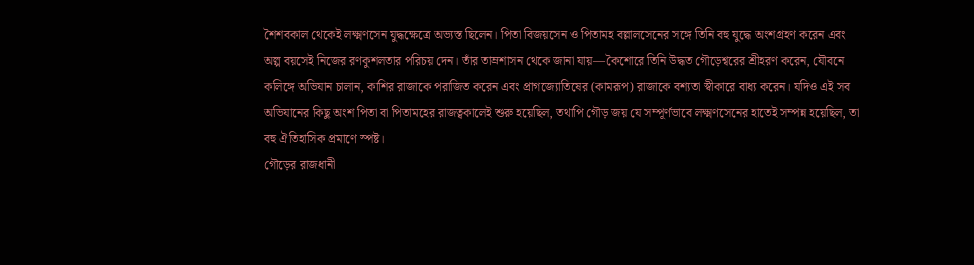শৈশবকাল থেকেই লক্ষ্মণসেন যুদ্ধক্ষেত্রে অভ্যস্ত ছিলেন। পিতা বিজয়সেন ও পিতামহ বল্লালসেনের সঙ্গে তিনি বহু যুদ্ধে অংশগ্রহণ করেন এবং অল্প বয়সেই নিজের রণকুশলতার পরিচয় দেন। তাঁর তাম্রশাসন থেকে জানা যায়—কৈশোরে তিনি উদ্ধত গৌড়েশ্বরের শ্রীহরণ করেন, যৌবনে কলিঙ্গে অভিযান চালান, কাশির রাজাকে পরাজিত করেন এবং প্রাগজ্যোতিষের (কামরূপ) রাজাকে বশ্যতা স্বীকারে বাধ্য করেন। যদিও এই সব অভিযানের কিছু অংশ পিতা বা পিতামহের রাজত্বকালেই শুরু হয়েছিল, তথাপি গৌড় জয় যে সম্পূর্ণভাবে লক্ষ্মণসেনের হাতেই সম্পন্ন হয়েছিল, তা বহু ঐতিহাসিক প্রমাণে স্পষ্ট।
গৌড়ের রাজধানী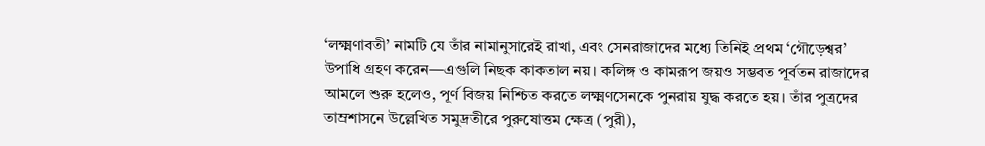‘লক্ষ্মণাবতী’ নামটি যে তাঁর নামানুসারেই রাখা, এবং সেনরাজাদের মধ্যে তিনিই প্রথম ‘গৌড়েশ্বর’ উপাধি গ্রহণ করেন—এগুলি নিছক কাকতাল নয়। কলিঙ্গ ও কামরূপ জয়ও সম্ভবত পূর্বতন রাজাদের আমলে শুরু হলেও, পূর্ণ বিজয় নিশ্চিত করতে লক্ষ্মণসেনকে পুনরায় যুদ্ধ করতে হয়। তাঁর পুত্রদের তাম্রশাসনে উল্লেখিত সমুদ্রতীরে পুরুষোত্তম ক্ষেত্র (পুরী),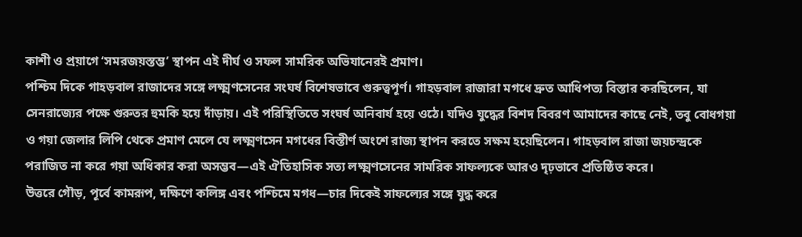কাশী ও প্রয়াগে ‘সমরজয়স্তম্ভ’ স্থাপন এই দীর্ঘ ও সফল সামরিক অভিযানেরই প্রমাণ।
পশ্চিম দিকে গাহড়বাল রাজাদের সঙ্গে লক্ষ্মণসেনের সংঘর্ষ বিশেষভাবে গুরুত্বপূর্ণ। গাহড়বাল রাজারা মগধে দ্রুত আধিপত্য বিস্তার করছিলেন, যা সেনরাজ্যের পক্ষে গুরুতর হুমকি হয়ে দাঁড়ায়। এই পরিস্থিতিতে সংঘর্ষ অনিবার্য হয়ে ওঠে। যদিও যুদ্ধের বিশদ বিবরণ আমাদের কাছে নেই, তবু বোধগয়া ও গয়া জেলার লিপি থেকে প্রমাণ মেলে যে লক্ষ্মণসেন মগধের বিস্তীর্ণ অংশে রাজ্য স্থাপন করতে সক্ষম হয়েছিলেন। গাহড়বাল রাজা জয়চন্দ্রকে পরাজিত না করে গয়া অধিকার করা অসম্ভব—এই ঐতিহাসিক সত্য লক্ষ্মণসেনের সামরিক সাফল্যকে আরও দৃঢ়ভাবে প্রতিষ্ঠিত করে।
উত্তরে গৌড়, পূর্বে কামরূপ, দক্ষিণে কলিঙ্গ এবং পশ্চিমে মগধ—চার দিকেই সাফল্যের সঙ্গে যুদ্ধ করে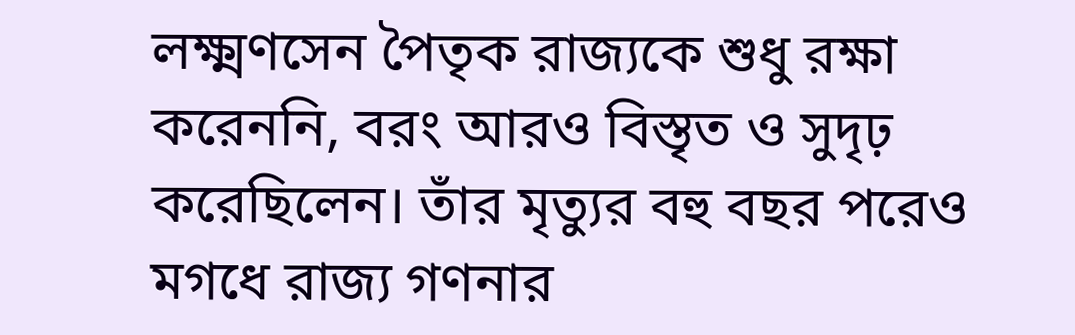লক্ষ্মণসেন পৈতৃক রাজ্যকে শুধু রক্ষা করেননি, বরং আরও বিস্তৃত ও সুদৃঢ় করেছিলেন। তাঁর মৃত্যুর বহু বছর পরেও মগধে রাজ্য গণনার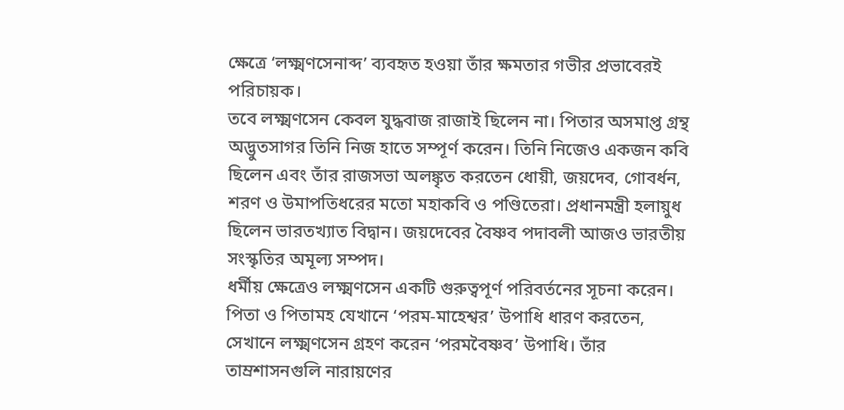ক্ষেত্রে ‘লক্ষ্মণসেনাব্দ’ ব্যবহৃত হওয়া তাঁর ক্ষমতার গভীর প্রভাবেরই পরিচায়ক।
তবে লক্ষ্মণসেন কেবল যুদ্ধবাজ রাজাই ছিলেন না। পিতার অসমাপ্ত গ্রন্থ অদ্ভুতসাগর তিনি নিজ হাতে সম্পূর্ণ করেন। তিনি নিজেও একজন কবি ছিলেন এবং তাঁর রাজসভা অলঙ্কৃত করতেন ধোয়ী, জয়দেব, গোবর্ধন, শরণ ও উমাপতিধরের মতো মহাকবি ও পণ্ডিতেরা। প্রধানমন্ত্রী হলায়ুধ ছিলেন ভারতখ্যাত বিদ্বান। জয়দেবের বৈষ্ণব পদাবলী আজও ভারতীয় সংস্কৃতির অমূল্য সম্পদ।
ধর্মীয় ক্ষেত্রেও লক্ষ্মণসেন একটি গুরুত্বপূর্ণ পরিবর্তনের সূচনা করেন। পিতা ও পিতামহ যেখানে ‘পরম-মাহেশ্বর’ উপাধি ধারণ করতেন, সেখানে লক্ষ্মণসেন গ্রহণ করেন ‘পরমবৈষ্ণব’ উপাধি। তাঁর তাম্রশাসনগুলি নারায়ণের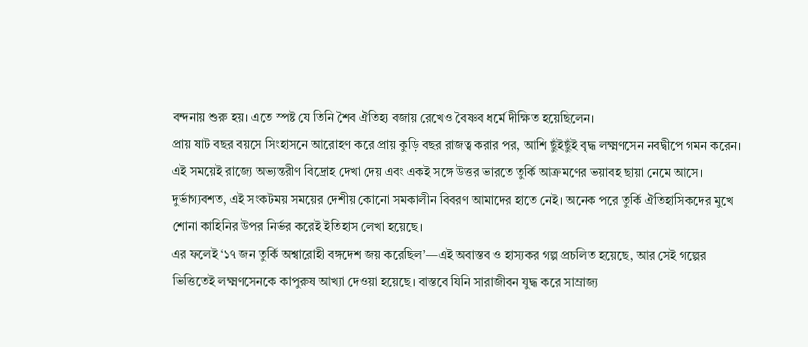বন্দনায় শুরু হয়। এতে স্পষ্ট যে তিনি শৈব ঐতিহ্য বজায় রেখেও বৈষ্ণব ধর্মে দীক্ষিত হয়েছিলেন।
প্রায় ষাট বছর বয়সে সিংহাসনে আরোহণ করে প্রায় কুড়ি বছর রাজত্ব করার পর, আশি ছুঁইছুঁই বৃদ্ধ লক্ষ্মণসেন নবদ্বীপে গমন করেন। এই সময়েই রাজ্যে অভ্যন্তরীণ বিদ্রোহ দেখা দেয় এবং একই সঙ্গে উত্তর ভারতে তুর্কি আক্রমণের ভয়াবহ ছায়া নেমে আসে। দুর্ভাগ্যবশত, এই সংকটময় সময়ের দেশীয় কোনো সমকালীন বিবরণ আমাদের হাতে নেই। অনেক পরে তুর্কি ঐতিহাসিকদের মুখে শোনা কাহিনির উপর নির্ভর করেই ইতিহাস লেখা হয়েছে।
এর ফলেই ‘১৭ জন তুর্কি অশ্বারোহী বঙ্গদেশ জয় করেছিল’—এই অবাস্তব ও হাস্যকর গল্প প্রচলিত হয়েছে, আর সেই গল্পের ভিত্তিতেই লক্ষ্মণসেনকে কাপুরুষ আখ্যা দেওয়া হয়েছে। বাস্তবে যিনি সারাজীবন যুদ্ধ করে সাম্রাজ্য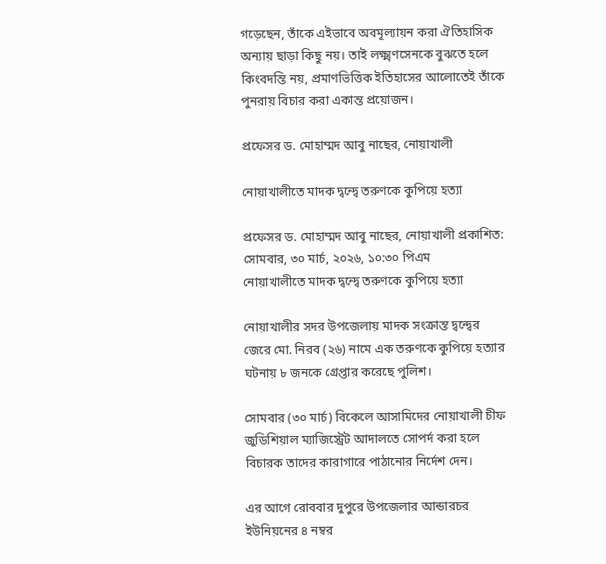গড়েছেন, তাঁকে এইভাবে অবমূল্যায়ন করা ঐতিহাসিক অন্যায় ছাড়া কিছু নয়। তাই লক্ষ্মণসেনকে বুঝতে হলে কিংবদন্তি নয়, প্রমাণভিত্তিক ইতিহাসের আলোতেই তাঁকে পুনরায় বিচার করা একান্ত প্রয়োজন।

প্রফেসর ড. মোহাম্মদ আবু নাছের, নোয়াখালী

নোয়াখালীতে মাদক দ্বন্দ্বে তরুণকে কুপিয়ে হত্যা

প্রফেসর ড. মোহাম্মদ আবু নাছের, নোয়াখালী প্রকাশিত: সোমবার, ৩০ মার্চ, ২০২৬, ১০:৩০ পিএম
নোয়াখালীতে মাদক দ্বন্দ্বে তরুণকে কুপিয়ে হত্যা

নোয়াখালীর সদর উপজেলায় মাদক সংক্রান্ত দ্বন্দ্বের জেরে মো. নিরব (২৬) নামে এক তরুণকে কুপিয়ে হত্যার ঘটনায় ৮ জনকে গ্রেপ্তার করেছে পুলিশ।

সোমবার (৩০ মার্চ) বিকেলে আসামিদের নোয়াখালী চীফ জুডিশিয়াল ম্যাজিস্ট্রেট আদালতে সোপর্দ করা হলে বিচারক তাদের কারাগারে পাঠানোর নির্দেশ দেন।

এর আগে রোববার দুপুরে উপজেলার আন্ডারচর ইউনিয়নের ৪ নম্বর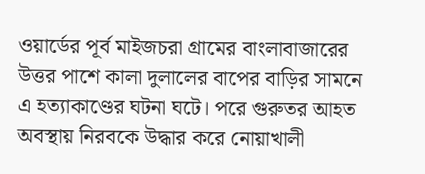ওয়ার্ডের পূর্ব মাইজচরা গ্রামের বাংলাবাজারের উত্তর পাশে কালা দুলালের বাপের বাড়ির সামনে এ হত্যাকাণ্ডের ঘটনা ঘটে। পরে গুরুতর আহত অবস্থায় নিরবকে উদ্ধার করে নোয়াখালী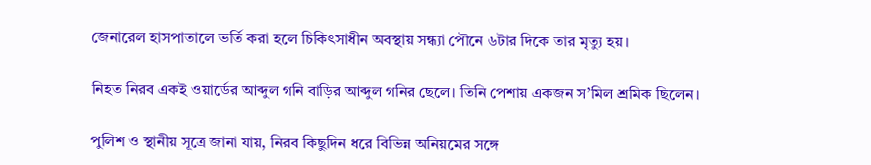জেনারেল হাসপাতালে ভর্তি করা হলে চিকিৎসাধীন অবস্থায় সন্ধ্যা পৌনে ৬টার দিকে তার মৃত্যু হয়।

নিহত নিরব একই ওয়ার্ডের আব্দুল গনি বাড়ির আব্দুল গনির ছেলে। তিনি পেশায় একজন স’মিল শ্রমিক ছিলেন।

পুলিশ ও স্থানীয় সূত্রে জানা যায়, নিরব কিছুদিন ধরে বিভিন্ন অনিয়মের সঙ্গে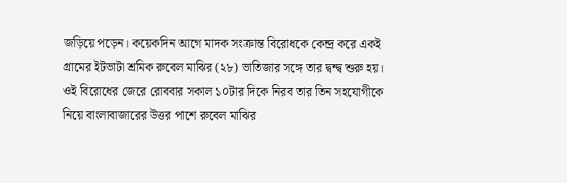জড়িয়ে পড়েন। কয়েকদিন আগে মাদক সংক্রান্ত বিরোধকে কেন্দ্র করে একই গ্রামের ইটভাটা শ্রমিক রুবেল মাঝির (২৮) ভাতিজার সঙ্গে তার দ্বন্দ্ব শুরু হয়।
ওই বিরোধের জেরে রোববার সকাল ১০টার দিকে নিরব তার তিন সহযোগীকে নিয়ে বাংলাবাজারের উত্তর পাশে রুবেল মাঝির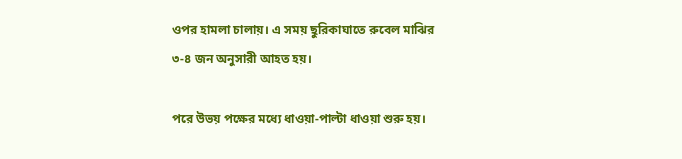ওপর হামলা চালায়। এ সময় ছুরিকাঘাতে রুবেল মাঝির ৩-৪ জন অনুসারী আহত হয়।

পরে উভয় পক্ষের মধ্যে ধাওয়া-পাল্টা ধাওয়া শুরু হয়।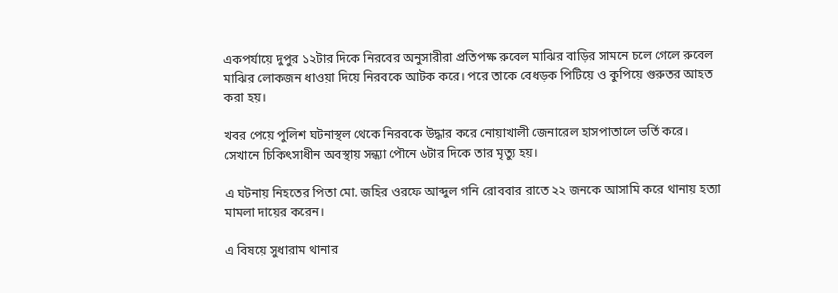একপর্যায়ে দুপুর ১২টার দিকে নিরবের অনুসারীরা প্রতিপক্ষ রুবেল মাঝির বাড়ির সামনে চলে গেলে রুবেল মাঝির লোকজন ধাওয়া দিয়ে নিরবকে আটক করে। পরে তাকে বেধড়ক পিটিয়ে ও কুপিয়ে গুরুতর আহত করা হয়।

খবর পেয়ে পুলিশ ঘটনাস্থল থেকে নিরবকে উদ্ধার করে নোয়াখালী জেনারেল হাসপাতালে ভর্তি করে। সেখানে চিকিৎসাধীন অবস্থায় সন্ধ্যা পৌনে ৬টার দিকে তার মৃত্যু হয়।

এ ঘটনায় নিহতের পিতা মো. জহির ওরফে আব্দুল গনি রোববার রাতে ২২ জনকে আসামি করে থানায় হত্যা মামলা দায়ের করেন।

এ বিষয়ে সুধারাম থানার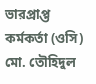ভারপ্রাপ্ত কর্মকর্তা (ওসি) মো. তৌহিদুল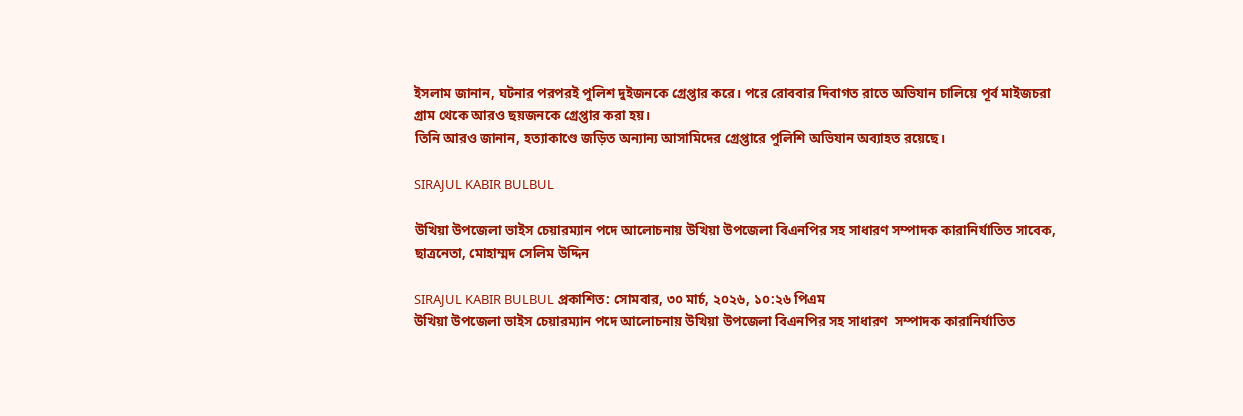ইসলাম জানান, ঘটনার পরপরই পুলিশ দুইজনকে গ্রেপ্তার করে। পরে রোববার দিবাগত রাতে অভিযান চালিয়ে পূর্ব মাইজচরা গ্রাম থেকে আরও ছয়জনকে গ্রেপ্তার করা হয়।
তিনি আরও জানান, হত্যাকাণ্ডে জড়িত অন্যান্য আসামিদের গ্রেপ্তারে পুলিশি অভিযান অব্যাহত রয়েছে।

SIRAJUL KABIR BULBUL

উখিয়া উপজেলা ভাইস চেয়ারম্যান পদে আলোচনায় উখিয়া উপজেলা বিএনপির সহ সাধারণ সম্পাদক কারানির্যাতিত সাবেক, ছাত্রনেতা, মোহাম্মদ সেলিম উদ্দিন

SIRAJUL KABIR BULBUL প্রকাশিত: সোমবার, ৩০ মার্চ, ২০২৬, ১০:২৬ পিএম
উখিয়া উপজেলা ভাইস চেয়ারম্যান পদে আলোচনায় উখিয়া উপজেলা বিএনপির সহ সাধারণ  সম্পাদক কারানির্যাতিত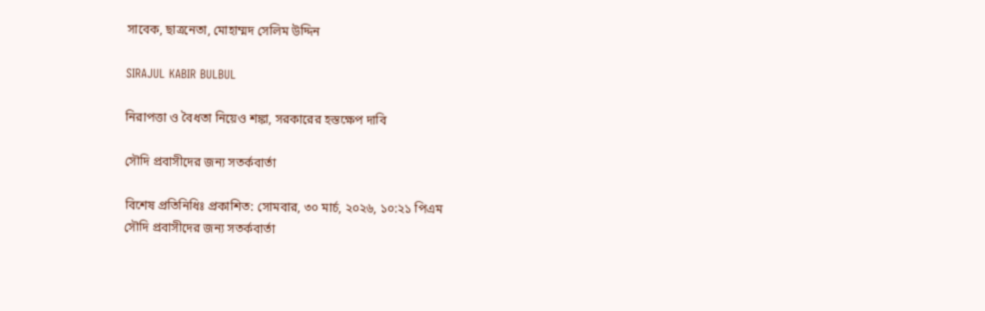সাবেক, ছাত্রনেতা, মোহাম্মদ সেলিম উদ্দিন

SIRAJUL KABIR BULBUL

নিরাপত্তা ও বৈধতা নিয়েও শঙ্কা, সরকারের হস্তক্ষেপ দাবি

সৌদি প্রবাসীদের জন্য সতর্কবার্তা

বিশেষ প্রতিনিধিঃ প্রকাশিত: সোমবার, ৩০ মার্চ, ২০২৬, ১০:২১ পিএম
সৌদি প্রবাসীদের জন্য সতর্কবার্তা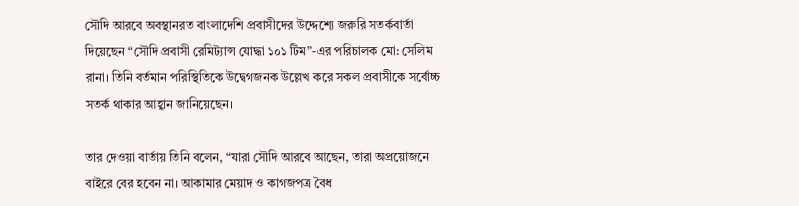সৌদি আরবে অবস্থানরত বাংলাদেশি প্রবাসীদের উদ্দেশ্যে জরুরি সতর্কবার্তা দিয়েছেন “সৌদি প্রবাসী রেমিট্যান্স যোদ্ধা ১০১ টিম”-এর পরিচালক মো: সেলিম রানা। তিনি বর্তমান পরিস্থিতিকে উদ্বেগজনক উল্লেখ করে সকল প্রবাসীকে সর্বোচ্চ সতর্ক থাকার আহ্বান জানিয়েছেন।

তার দেওয়া বার্তায় তিনি বলেন, “যারা সৌদি আরবে আছেন, তারা অপ্রয়োজনে বাইরে বের হবেন না। আকামার মেয়াদ ও কাগজপত্র বৈধ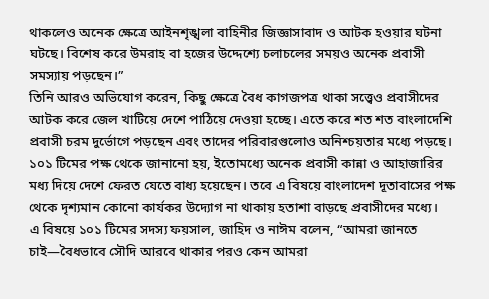থাকলেও অনেক ক্ষেত্রে আইনশৃঙ্খলা বাহিনীর জিজ্ঞাসাবাদ ও আটক হওয়ার ঘটনা ঘটছে। বিশেষ করে উমরাহ বা হজের উদ্দেশ্যে চলাচলের সময়ও অনেক প্রবাসী সমস্যায় পড়ছেন।”
তিনি আরও অভিযোগ করেন, কিছু ক্ষেত্রে বৈধ কাগজপত্র থাকা সত্ত্বেও প্রবাসীদের আটক করে জেল খাটিয়ে দেশে পাঠিয়ে দেওয়া হচ্ছে। এতে করে শত শত বাংলাদেশি প্রবাসী চরম দুর্ভোগে পড়ছেন এবং তাদের পরিবারগুলোও অনিশ্চয়তার মধ্যে পড়ছে।
১০১ টিমের পক্ষ থেকে জানানো হয়, ইতোমধ্যে অনেক প্রবাসী কান্না ও আহাজারির মধ্য দিয়ে দেশে ফেরত যেতে বাধ্য হয়েছেন। তবে এ বিষয়ে বাংলাদেশ দূতাবাসের পক্ষ থেকে দৃশ্যমান কোনো কার্যকর উদ্যোগ না থাকায় হতাশা বাড়ছে প্রবাসীদের মধ্যে।
এ বিষয়ে ১০১ টিমের সদস্য ফয়সাল, জাহিদ ও নাঈম বলেন, “আমরা জানতে চাই—বৈধভাবে সৌদি আরবে থাকার পরও কেন আমরা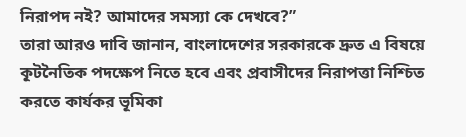নিরাপদ নই? আমাদের সমস্যা কে দেখবে?”
তারা আরও দাবি জানান, বাংলাদেশের সরকারকে দ্রুত এ বিষয়ে কূটনৈতিক পদক্ষেপ নিতে হবে এবং প্রবাসীদের নিরাপত্তা নিশ্চিত করতে কার্যকর ভূমিকা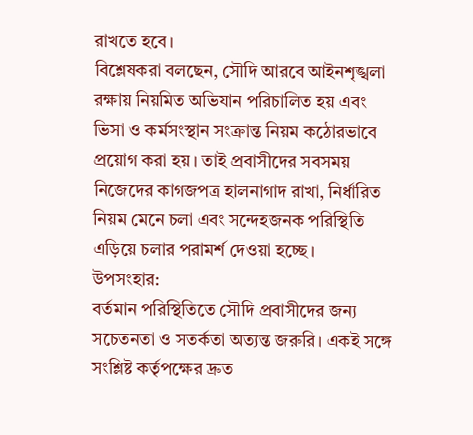রাখতে হবে।
বিশ্লেষকরা বলছেন, সৌদি আরবে আইনশৃঙ্খলা রক্ষায় নিয়মিত অভিযান পরিচালিত হয় এবং ভিসা ও কর্মসংস্থান সংক্রান্ত নিয়ম কঠোরভাবে প্রয়োগ করা হয়। তাই প্রবাসীদের সবসময় নিজেদের কাগজপত্র হালনাগাদ রাখা, নির্ধারিত নিয়ম মেনে চলা এবং সন্দেহজনক পরিস্থিতি এড়িয়ে চলার পরামর্শ দেওয়া হচ্ছে।
উপসংহার:
বর্তমান পরিস্থিতিতে সৌদি প্রবাসীদের জন্য সচেতনতা ও সতর্কতা অত্যন্ত জরুরি। একই সঙ্গে সংশ্লিষ্ট কর্তৃপক্ষের দ্রুত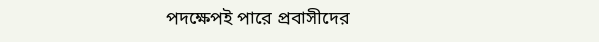পদক্ষেপই পারে প্রবাসীদের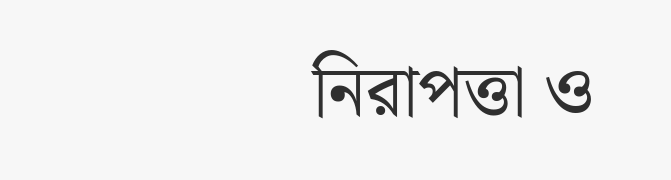নিরাপত্তা ও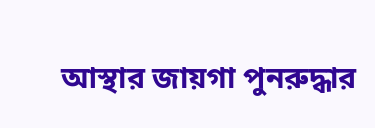আস্থার জায়গা পুনরুদ্ধার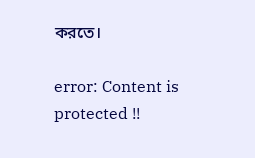করতে।

error: Content is protected !!